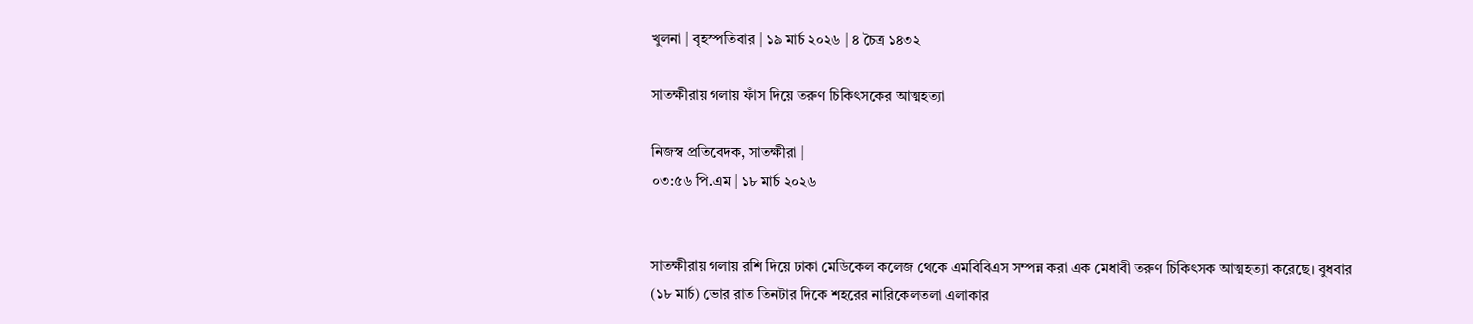খুলনা | বৃহস্পতিবার | ১৯ মার্চ ২০২৬ | ৪ চৈত্র ১৪৩২

সাতক্ষীরায় গলায় ফাঁস দিয়ে তরুণ চিকিৎসকের আত্মহত্যা

নিজস্ব প্রতিবেদক, সাতক্ষীরা |
০৩:৫৬ পি.এম | ১৮ মার্চ ২০২৬


সাতক্ষীরায় গলায় রশি দিয়ে ঢাকা মেডিকেল কলেজ থেকে এমবিবিএস সম্পন্ন করা এক মেধাবী তরুণ চিকিৎসক আত্মহত্যা করেছে। বুধবার (১৮ মার্চ) ভোর রাত তিনটার দিকে শহরের নারিকেলতলা এলাকার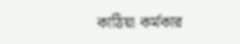কাঠিয়া কর্মকার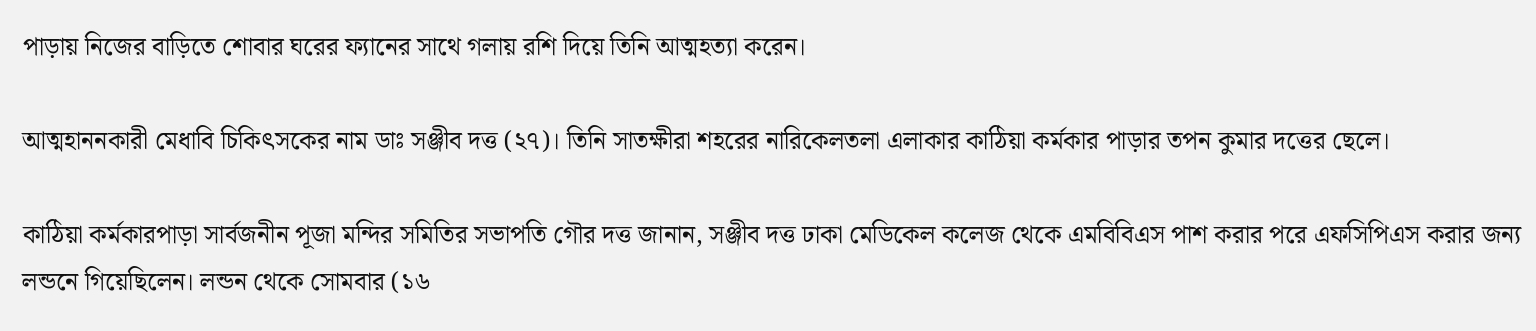পাড়ায় নিজের বাড়িতে শোবার ঘরের ফ্যানের সাথে গলায় রশি দিয়ে তিনি আত্মহত্যা করেন।

আত্মহাননকারী মেধাবি চিকিৎসকের নাম ডাঃ সঞ্জীব দত্ত (২৭)। তিনি সাতক্ষীরা শহরের নারিকেলতলা এলাকার কাঠিয়া কর্মকার পাড়ার তপন কুমার দত্তের ছেলে।

কাঠিয়া কর্মকারপাড়া সার্বজনীন পূজা মন্দির সমিতির সভাপতি গৌর দত্ত জানান, সঞ্জীব দত্ত ঢাকা মেডিকেল কলেজ থেকে এমবিবিএস পাশ করার পরে এফসিপিএস করার জন্য লন্ডনে গিয়েছিলেন। লন্ডন থেকে সোমবার (১৬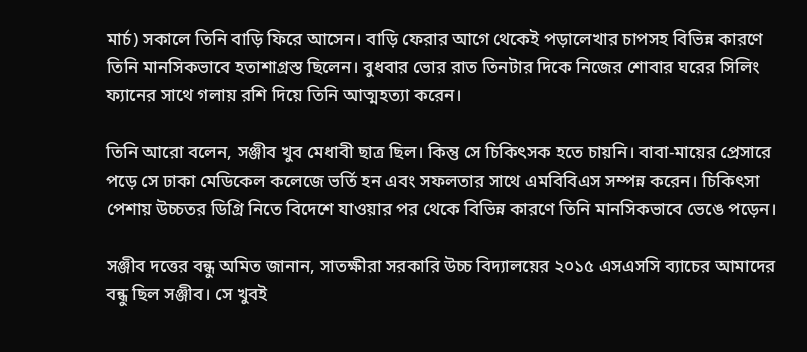মার্চ) সকালে তিনি বাড়ি ফিরে আসেন। বাড়ি ফেরার আগে থেকেই পড়ালেখার চাপসহ বিভিন্ন কারণে তিনি মানসিকভাবে হতাশাগ্রস্ত ছিলেন। বুধবার ভোর রাত তিনটার দিকে নিজের শোবার ঘরের সিলিং ফ্যানের সাথে গলায় রশি দিয়ে তিনি আত্মহত্যা করেন।

তিনি আরো বলেন, সঞ্জীব খুব মেধাবী ছাত্র ছিল। কিন্তু সে চিকিৎসক হতে চায়নি। বাবা-মায়ের প্রেসারে পড়ে সে ঢাকা মেডিকেল কলেজে ভর্তি হন এবং সফলতার সাথে এমবিবিএস সম্পন্ন করেন। চিকিৎসা পেশায় উচ্চতর ডিগ্রি নিতে বিদেশে যাওয়ার পর থেকে বিভিন্ন কারণে তিনি মানসিকভাবে ভেঙে পড়েন।

সঞ্জীব দত্তের বন্ধু অমিত জানান, সাতক্ষীরা সরকারি উচ্চ বিদ্যালয়ের ২০১৫ এসএসসি ব্যাচের আমাদের বন্ধু ছিল সঞ্জীব। সে খুবই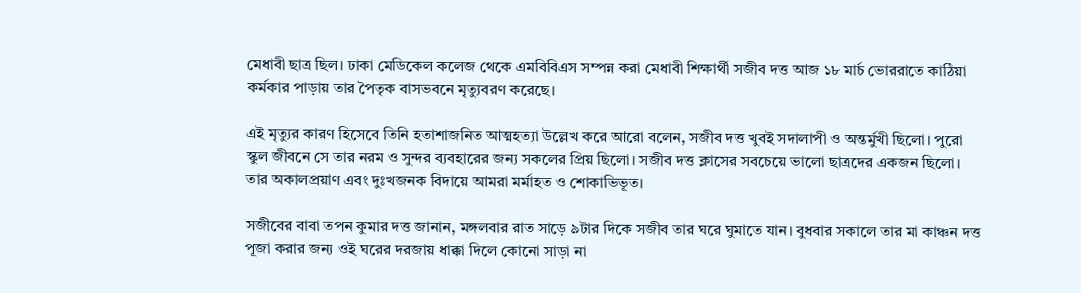মেধাবী ছাত্র ছিল। ঢাকা মেডিকেল কলেজ থেকে এমবিবিএস সম্পন্ন করা মেধাবী শিক্ষার্থী সজীব দত্ত আজ ১৮ মার্চ ভোররাতে কাঠিয়া কর্মকার পাড়ায় তার পৈতৃক বাসভবনে মৃত্যুবরণ করেছে।

এই মৃত্যুর কারণ হিসেবে তিনি হতাশাজনিত আত্মহত্যা উল্লেখ করে আরো বলেন, সজীব দত্ত খুবই সদালাপী ও অন্তর্মুখী ছিলো। পুরো স্কুল জীবনে সে তার নরম ও সুন্দর ব্যবহারের জন্য সকলের প্রিয় ছিলো। সজীব দত্ত ক্লাসের সবচেয়ে ভালো ছাত্রদের একজন ছিলো। তার অকালপ্রয়াণ এবং দুঃখজনক বিদায়ে আমরা মর্মাহত ও শোকাভিভূত।

সজীবের বাবা তপন কুমার দত্ত জানান, মঙ্গলবার রাত সাড়ে ৯টার দিকে সজীব তার ঘরে ঘুমাতে যান। বুধবার সকালে তার মা কাঞ্চন দত্ত পূজা করার জন্য ওই ঘরের দরজায় ধাক্কা দিলে কোনো সাড়া না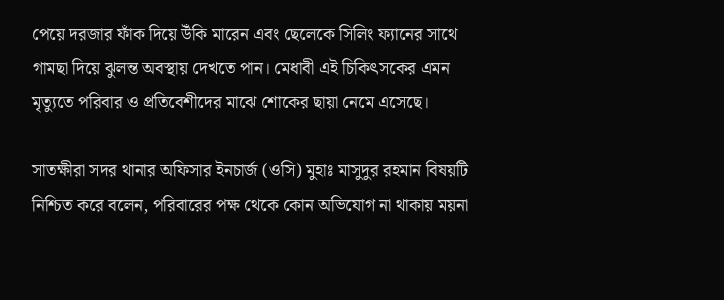পেয়ে দরজার ফাঁক দিয়ে উঁকি মারেন এবং ছেলেকে সিলিং ফ্যানের সাথে গামছা দিয়ে ঝুলন্ত অবস্থায় দেখতে পান। মেধাবী এই চিকিৎসকের এমন মৃত্যুতে পরিবার ও প্রতিবেশীদের মাঝে শোকের ছায়া নেমে এসেছে।

সাতক্ষীরা সদর থানার অফিসার ইনচার্জ (ওসি) মুহাঃ মাসুদুর রহমান বিষয়টি নিশ্চিত করে বলেন, পরিবারের পক্ষ থেকে কোন অভিযোগ না থাকায় ময়না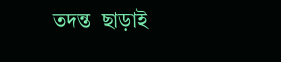তদন্ত  ছাড়াই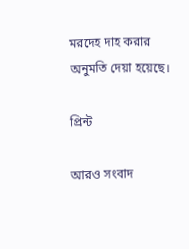মরদেহ দাহ করার অনুমতি দেয়া হয়েছে।

প্রিন্ট

আরও সংবাদ